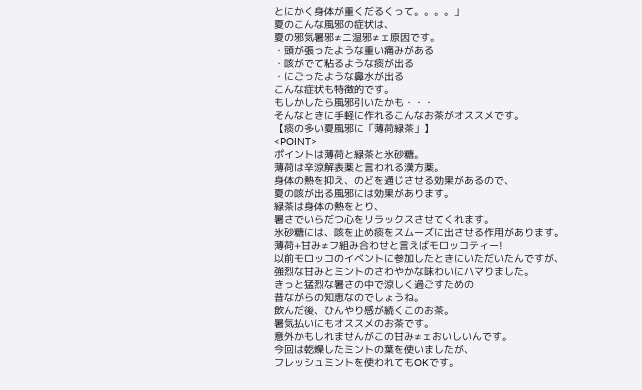とにかく身体が重くだるくって。。。。」
夏のこんな風邪の症状は、
夏の邪気暑邪≠ニ湿邪≠ェ原因です。
・頭が張ったような重い痛みがある
・咳がでて粘るような痰が出る
・にごったような鼻水が出る
こんな症状も特徴的です。
もしかしたら風邪引いたかも・・・
そんなときに手軽に作れるこんなお茶がオススメです。
【痰の多い夏風邪に「薄荷緑茶」】
<POINT>
ポイントは薄荷と緑茶と氷砂糖。
薄荷は辛涼解表薬と言われる漢方薬。
身体の熱を抑え、のどを通じさせる効果があるので、
夏の咳が出る風邪には効果があります。
緑茶は身体の熱をとり、
暑さでいらだつ心をリラックスさせてくれます。
氷砂糖には、咳を止め痰をスムーズに出させる作用があります。
薄荷+甘み≠フ組み合わせと言えばモロッコティー!
以前モロッコのイベントに参加したときにいただいたんですが、
強烈な甘みとミントのさわやかな味わいにハマりました。
きっと猛烈な暑さの中で涼しく過ごすための
昔ながらの知恵なのでしょうね。
飲んだ後、ひんやり感が続くこのお茶。
暑気払いにもオススメのお茶です。
意外かもしれませんがこの甘み≠ェおいしいんです。
今回は乾燥したミントの葉を使いましたが、
フレッシュミントを使われてもOKです。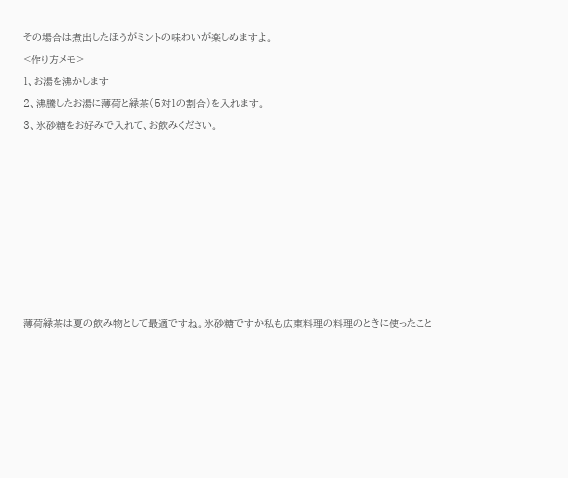その場合は煮出したほうがミントの味わいが楽しめますよ。
<作り方メモ>
1、お湯を沸かします
2、沸騰したお湯に薄荷と緑茶(5対1の割合)を入れます。
3、氷砂糖をお好みで入れて、お飲みください。








薄荷緑茶は夏の飲み物として最適ですね。氷砂糖ですか私も広東料理の料理のときに使ったこと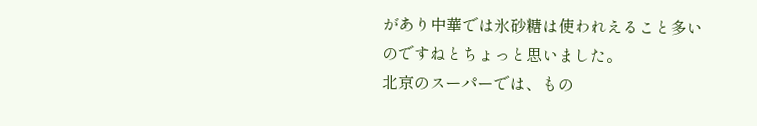があり中華では氷砂糖は使われえること多いのですねとちょっと思いました。
北京のスーパーでは、もの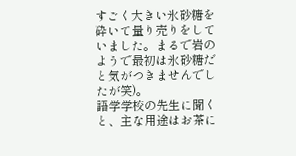すごく大きい氷砂糖を砕いて量り売りをしていました。まるで岩のようで最初は氷砂糖だと気がつきませんでしたが笑)。
語学学校の先生に聞くと、主な用途はお茶に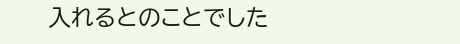入れるとのことでした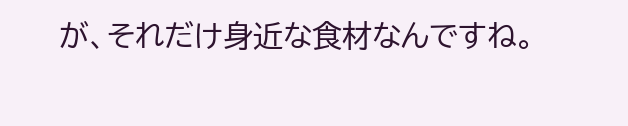が、それだけ身近な食材なんですね。